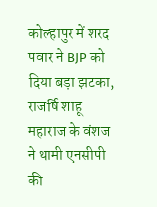कोल्हापुर में शरद पवार ने BJP को दिया बड़ा झटका, राजर्षि शाहू महाराज के वंशज ने थामी एनसीपी की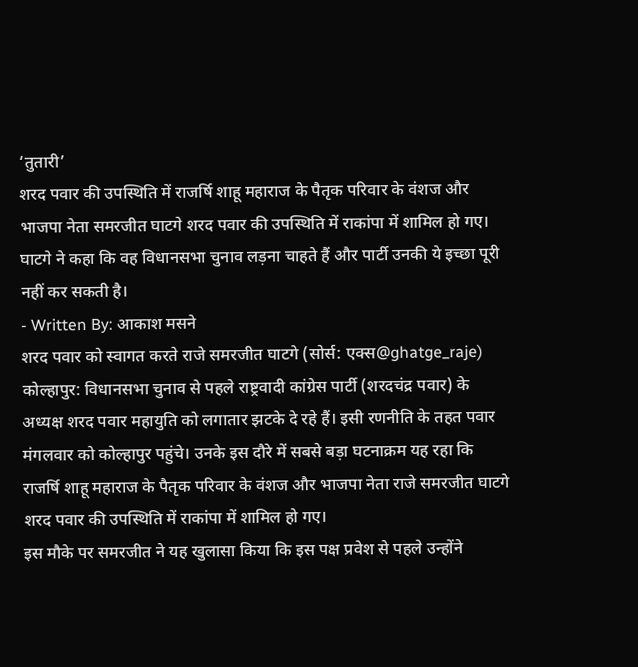‘तुतारी’
शरद पवार की उपस्थिति में राजर्षि शाहू महाराज के पैतृक परिवार के वंशज और भाजपा नेता समरजीत घाटगे शरद पवार की उपस्थिति में राकांपा में शामिल हो गए। घाटगे ने कहा कि वह विधानसभा चुनाव लड़ना चाहते हैं और पार्टी उनकी ये इच्छा पूरी नहीं कर सकती है।
- Written By: आकाश मसने
शरद पवार को स्वागत करते राजे समरजीत घाटगे (सोर्स: एक्स@ghatge_raje)
कोल्हापुर: विधानसभा चुनाव से पहले राष्ट्रवादी कांग्रेस पार्टी (शरदचंद्र पवार) के अध्यक्ष शरद पवार महायुति को लगातार झटके दे रहे हैं। इसी रणनीति के तहत पवार मंगलवार को कोल्हापुर पहुंचे। उनके इस दौरे में सबसे बड़ा घटनाक्रम यह रहा कि राजर्षि शाहू महाराज के पैतृक परिवार के वंशज और भाजपा नेता राजे समरजीत घाटगे शरद पवार की उपस्थिति में राकांपा में शामिल हो गए।
इस मौके पर समरजीत ने यह खुलासा किया कि इस पक्ष प्रवेश से पहले उन्होंने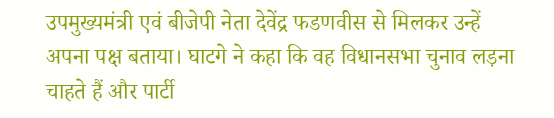उपमुख्यमंत्री एवं बीजेपी नेता देवेंद्र फडणवीस से मिलकर उन्हें अपना पक्ष बताया। घाटगे ने कहा कि वह विधानसभा चुनाव लड़ना चाहते हैं और पार्टी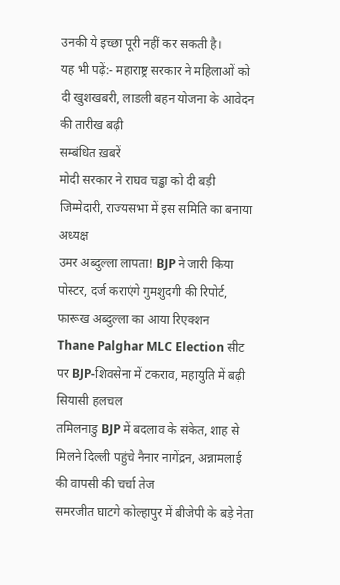उनकी ये इच्छा पूरी नहीं कर सकती है।
यह भी पढ़ें:- महाराष्ट्र सरकार ने महिलाओं को दी खुशखबरी, लाडली बहन योजना के आवेदन की तारीख बढ़ी
सम्बंधित ख़बरें
मोदी सरकार ने राघव चड्ढा को दी बड़ी जिम्मेदारी, राज्यसभा में इस समिति का बनाया अध्यक्ष
उमर अब्दुल्ला लापता! BJP ने जारी किया पोस्टर, दर्ज कराएंगे गुमशुदगी की रिपोर्ट, फारूख अब्दुल्ला का आया रिएक्शन
Thane Palghar MLC Election सीट पर BJP-शिवसेना में टकराव, महायुति में बढ़ी सियासी हलचल
तमिलनाडु BJP में बदलाव के संकेत, शाह से मिलने दिल्ली पहुंचे नैनार नागेंद्रन, अन्नामलाई की वापसी की चर्चा तेज
समरजीत घाटगे कोल्हापुर में बीजेपी के बड़े नेता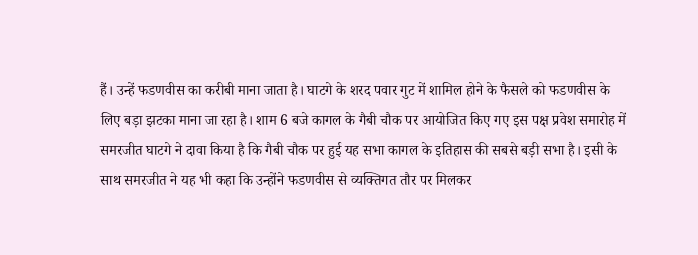हैं। उन्हें फडणवीस का करीबी माना जाता है। घाटगे के शरद पवार गुट में शामिल होने के फैसले को फडणवीस के लिए बड़ा झटका माना जा रहा है। शाम 6 बजे कागल के गैबी चौक पर आयोजित किए गए इस पक्ष प्रवेश समारोह में समरजीत घाटगे ने दावा किया है कि गैबी चौक पर हुई यह सभा कागल के इतिहास की सबसे बड़ी सभा है। इसी के साथ समरजीत ने यह भी कहा कि उन्होंने फडणवीस से व्यक्तिगत तौर पर मिलकर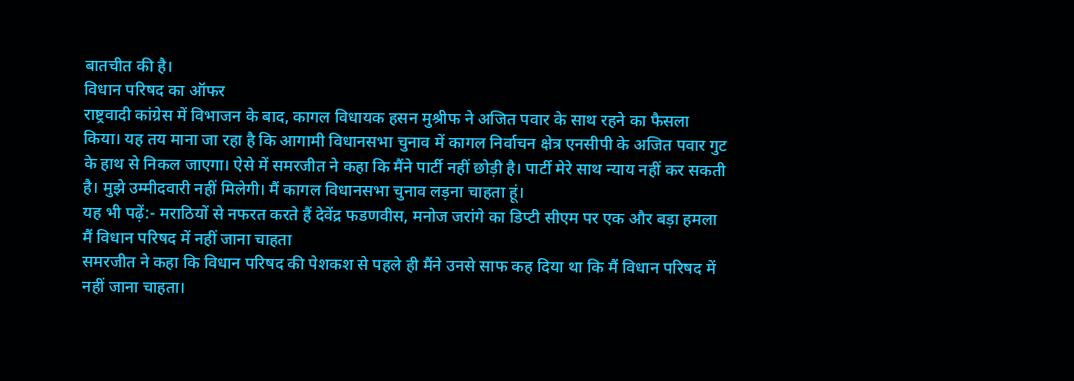बातचीत की है।
विधान परिषद का ऑफर
राष्ट्रवादी कांग्रेस में विभाजन के बाद, कागल विधायक हसन मुश्रीफ ने अजित पवार के साथ रहने का फैसला किया। यह तय माना जा रहा है कि आगामी विधानसभा चुनाव में कागल निर्वाचन क्षेत्र एनसीपी के अजित पवार गुट के हाथ से निकल जाएगा। ऐसे में समरजीत ने कहा कि मैंने पार्टी नहीं छोड़ी है। पार्टी मेरे साथ न्याय नहीं कर सकती है। मुझे उम्मीदवारी नहीं मिलेगी। मैं कागल विधानसभा चुनाव लड़ना चाहता हूं।
यह भी पढ़ें:- मराठियों से नफरत करते हैं देवेंद्र फडणवीस, मनोज जरांगे का डिप्टी सीएम पर एक और बड़ा हमला
मैं विधान परिषद में नहीं जाना चाहता
समरजीत ने कहा कि विधान परिषद की पेशकश से पहले ही मैंने उनसे साफ कह दिया था कि मैं विधान परिषद में नहीं जाना चाहता।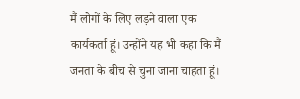मैं लोगों के लिए लड़ने वाला एक कार्यकर्ता हूं। उन्होंने यह भी कहा कि मैं जनता के बीच से चुना जाना चाहता हूं।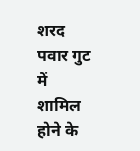शरद पवार गुट में शामिल होने के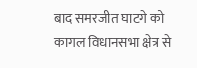बाद समरजीत घाटगे को कागल विधानसभा क्षेत्र से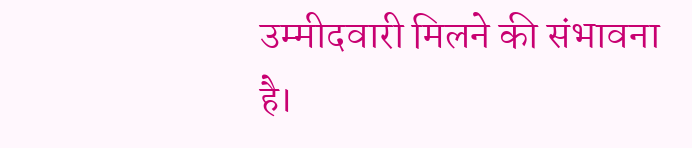उम्मीदवारी मिलने की संभावना है।